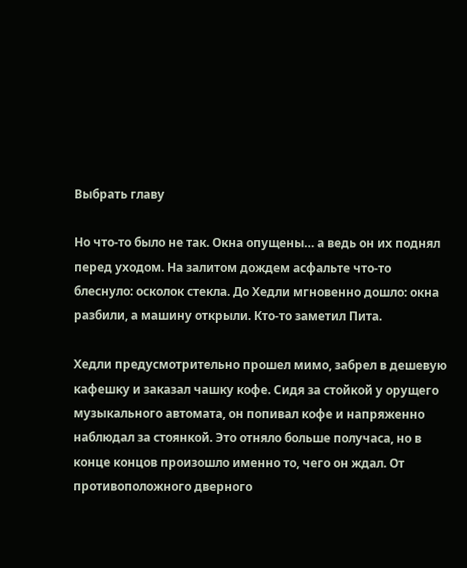Выбрать главу

Но что-то было не так. Окна опущены… а ведь он их поднял перед уходом. На залитом дождем асфальте что-то блеснуло: осколок стекла. До Хедли мгновенно дошло: окна разбили, а машину открыли. Кто-то заметил Пита.

Хедли предусмотрительно прошел мимо, забрел в дешевую кафешку и заказал чашку кофе. Сидя за стойкой у орущего музыкального автомата, он попивал кофе и напряженно наблюдал за стоянкой. Это отняло больше получаса, но в конце концов произошло именно то, чего он ждал. От противоположного дверного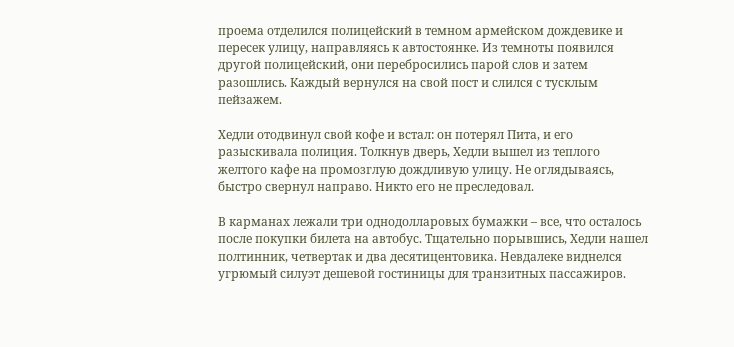проема отделился полицейский в темном армейском дождевике и пересек улицу, направляясь к автостоянке. Из темноты появился другой полицейский, они перебросились парой слов и затем разошлись. Каждый вернулся на свой пост и слился с тусклым пейзажем.

Хедли отодвинул свой кофе и встал: он потерял Пита, и его разыскивала полиция. Толкнув дверь, Хедли вышел из теплого желтого кафе на промозглую дождливую улицу. Не оглядываясь, быстро свернул направо. Никто его не преследовал.

В карманах лежали три однодолларовых бумажки – все, что осталось после покупки билета на автобус. Тщательно порывшись, Хедли нашел полтинник, четвертак и два десятицентовика. Невдалеке виднелся угрюмый силуэт дешевой гостиницы для транзитных пассажиров.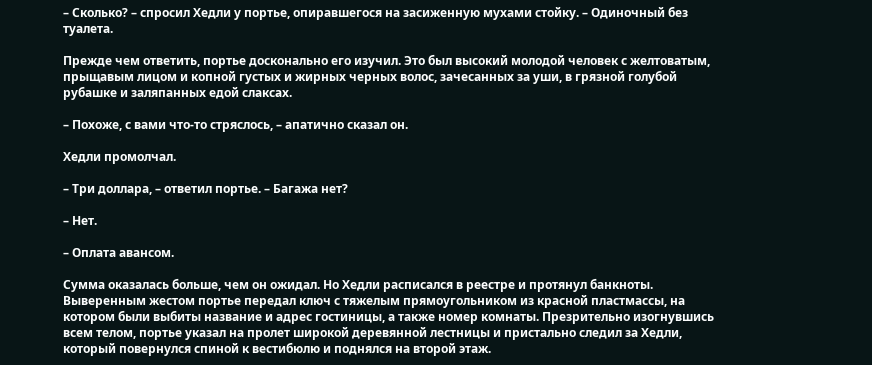– Сколько? – спросил Хедли у портье, опиравшегося на засиженную мухами стойку. – Одиночный без туалета.

Прежде чем ответить, портье досконально его изучил. Это был высокий молодой человек с желтоватым, прыщавым лицом и копной густых и жирных черных волос, зачесанных за уши, в грязной голубой рубашке и заляпанных едой слаксах.

– Похоже, с вами что-то стряслось, – апатично сказал он.

Хедли промолчал.

– Три доллара, – ответил портье. – Багажа нет?

– Нет.

– Оплата авансом.

Сумма оказалась больше, чем он ожидал. Но Хедли расписался в реестре и протянул банкноты. Выверенным жестом портье передал ключ с тяжелым прямоугольником из красной пластмассы, на котором были выбиты название и адрес гостиницы, а также номер комнаты. Презрительно изогнувшись всем телом, портье указал на пролет широкой деревянной лестницы и пристально следил за Хедли, который повернулся спиной к вестибюлю и поднялся на второй этаж.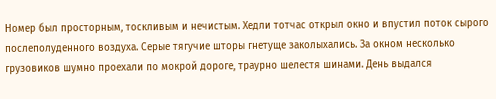Номер был просторным, тоскливым и нечистым. Хедли тотчас открыл окно и впустил поток сырого послеполуденного воздуха. Серые тягучие шторы гнетуще заколыхались. За окном несколько грузовиков шумно проехали по мокрой дороге, траурно шелестя шинами. День выдался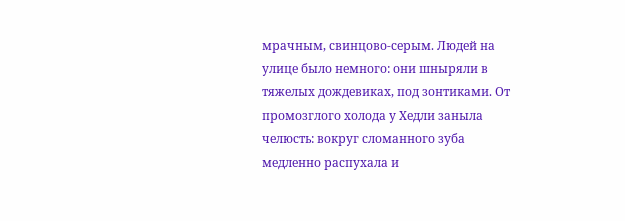мрачным, свинцово-серым. Людей на улице было немного: они шныряли в тяжелых дождевиках, под зонтиками. От промозглого холода у Хедли заныла челюсть: вокруг сломанного зуба медленно распухала и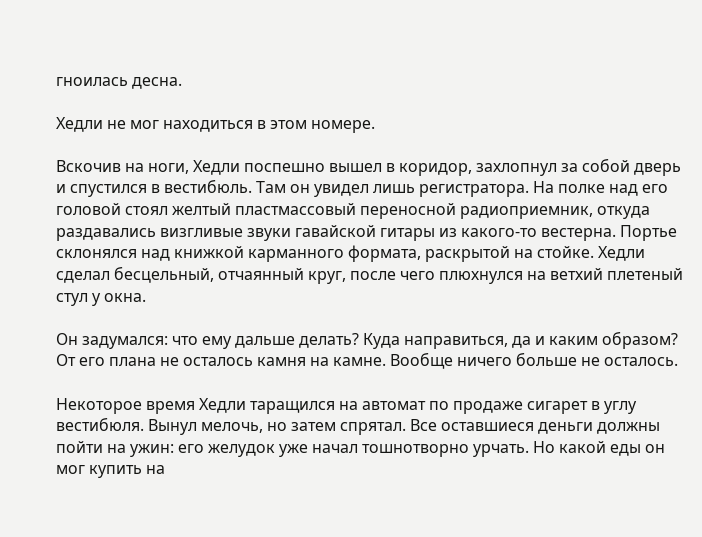гноилась десна.

Хедли не мог находиться в этом номере.

Вскочив на ноги, Хедли поспешно вышел в коридор, захлопнул за собой дверь и спустился в вестибюль. Там он увидел лишь регистратора. На полке над его головой стоял желтый пластмассовый переносной радиоприемник, откуда раздавались визгливые звуки гавайской гитары из какого-то вестерна. Портье склонялся над книжкой карманного формата, раскрытой на стойке. Хедли сделал бесцельный, отчаянный круг, после чего плюхнулся на ветхий плетеный стул у окна.

Он задумался: что ему дальше делать? Куда направиться, да и каким образом? От его плана не осталось камня на камне. Вообще ничего больше не осталось.

Некоторое время Хедли таращился на автомат по продаже сигарет в углу вестибюля. Вынул мелочь, но затем спрятал. Все оставшиеся деньги должны пойти на ужин: его желудок уже начал тошнотворно урчать. Но какой еды он мог купить на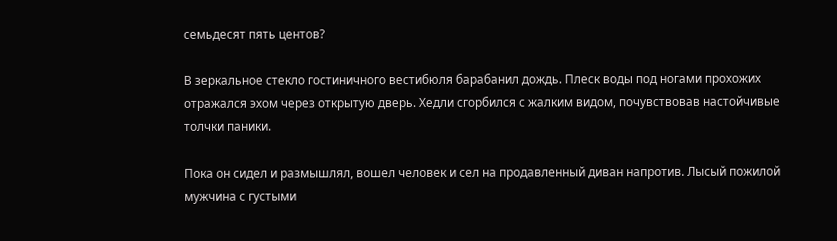семьдесят пять центов?

В зеркальное стекло гостиничного вестибюля барабанил дождь. Плеск воды под ногами прохожих отражался эхом через открытую дверь. Хедли сгорбился с жалким видом, почувствовав настойчивые толчки паники.

Пока он сидел и размышлял, вошел человек и сел на продавленный диван напротив. Лысый пожилой мужчина с густыми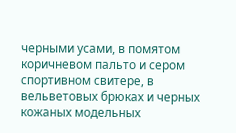черными усами, в помятом коричневом пальто и сером спортивном свитере, в вельветовых брюках и черных кожаных модельных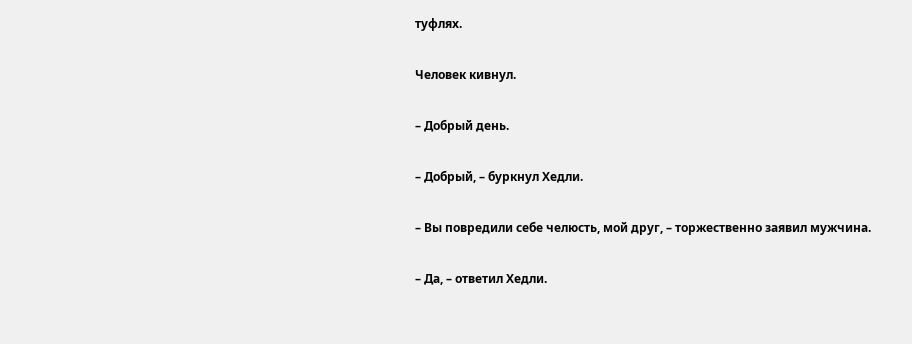туфлях.

Человек кивнул.

– Добрый день.

– Добрый, – буркнул Хедли.

– Вы повредили себе челюсть, мой друг, – торжественно заявил мужчина.

– Да, – ответил Хедли.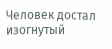Человек достал изогнутый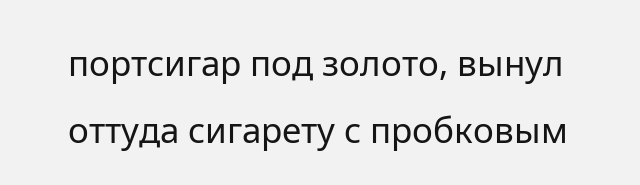портсигар под золото, вынул оттуда сигарету с пробковым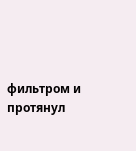фильтром и протянул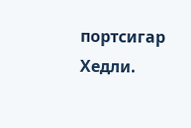портсигар Хедли.